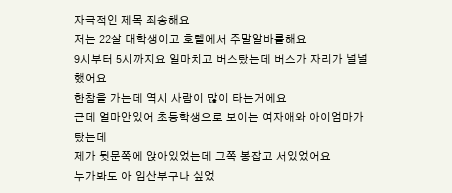자극적인 제목 죄송해요
저는 22살 대학생이고 호텔에서 주말알바를해요
9시부터 5시까지요 일마치고 버스탔는데 버스가 자리가 널널했어요
한참을 가는데 역시 사람이 많이 타는거에요
근데 얼마안있어 초등학생으로 보이는 여자애와 아이엄마가 탔는데
제가 뒷문쪽에 앉아있었는데 그쪽 봉잡고 서있었어요
누가봐도 아 임산부구나 싶었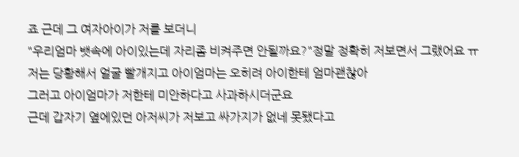죠 근데 그 여자아이가 저를 보더니
"우리엄마 뱃속에 아이있는데 자리좀 비켜주면 안될까요?"정말 정확히 저보면서 그랬어요 ㅠ
저는 당황해서 얼굴 빨개지고 아이엄마는 오히려 아이한테 엄마괜찮아
그러고 아이엄마가 저한테 미안하다고 사과하시더군요
근데 갑자기 옆에있던 아저씨가 저보고 싸가지가 없네 못됐다고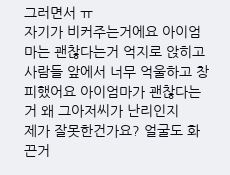그러면서 ㅠ
자기가 비커주는거에요 아이엄마는 괜찮다는거 억지로 앉히고
사람들 앞에서 너무 억울하고 창피했어요 아이엄마가 괜찮다는거 왜 그아저씨가 난리인지
제가 잘못한건가요? 얼굴도 화끈거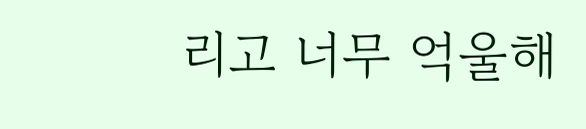리고 너무 억울해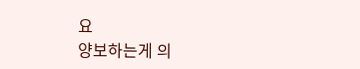요
양보하는게 의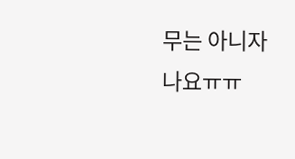무는 아니자나요ㅠㅠ